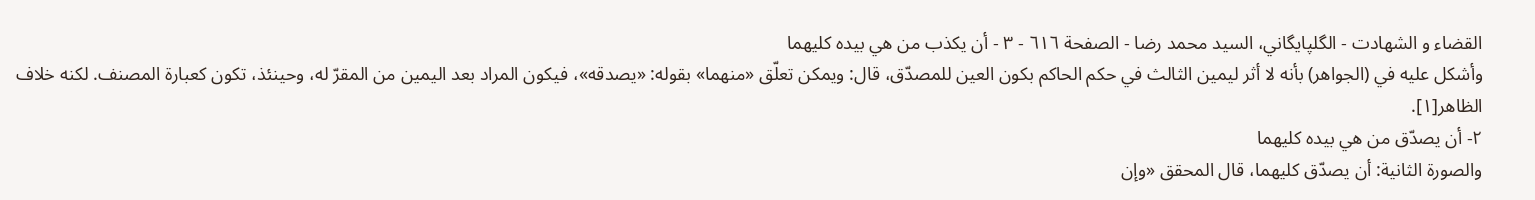القضاء و الشهادت - الگلپايگاني، السيد محمد رضا - الصفحة ٦١٦ - ٣ - أن يكذب من هي بيده كليهما
وأشكل عليه في (الجواهر) بأنه لا أثر ليمين الثالث في حكم الحاكم بكون العين للمصدّق، قال: ويمكن تعلّق «منهما» بقوله: «يصدقه»، فيكون المراد بعد اليمين من المقرّ له، وحينئذ، تكون كعبارة المصنف. لكنه خلاف الظاهر[١].
٢- أن يصدّق من هي بيده كليهما
والصورة الثانية: أن يصدّق كليهما، قال المحقق «وإن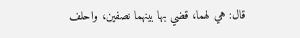قال: هي لهما، قضي بها بينهما نصفين، واحلف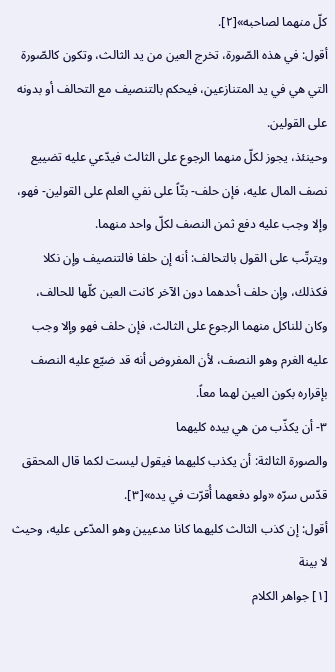كلّ منهما لصاحبه»[٢].
أقول: في هذه الصّورة، تخرج العين من يد الثالث، وتكون كالصّورة التي هي في يد المتنازعين، فيحكم بالتنصيف مع التحالف أو بدونه على القولين.
وحينئذ، يجوز لكلّ منهما الرجوع على الثالث فيدّعي عليه تضييع نصف المال عليه، فإن حلف- بتّاً على نفي العلم على القولين- فهو، وإلا وجب عليه دفع ثمن النصف لكلّ واحد منهما.
ويترتّب على القول بالتحالف: أنه إن حلفا فالتنصيف وإن نكلا فكذلك، وإن حلف أحدهما دون الآخر كانت العين كلّها للحالف، وكان للناكل منهما الرجوع على الثالث، فإن حلف فهو وإلا وجب عليه الغرم وهو النصف، لأن المفروض أنه قد ضيّع عليه النصف بإقراره بكون العين لهما معاً.
٣- أن يكذّب من هي بيده كليهما
والصورة الثالثة: أن يكذب كليهما فيقول ليست لكما قال المحقق قدّس سرّه «ولو دفعهما أُقرّت في يده»[٣].
أقول: إن كذب الثالث كليهما كانا مدعيين وهو المدّعى عليه، وحيث لا بينة
[١] جواهر الكلام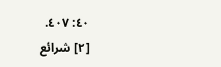٤٠: ٤٠٧.
[٢] شرائع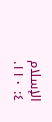الإسلام ٤: ١١٠.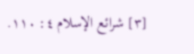[٣] شرائع الإسلام ٤: ١١٠.